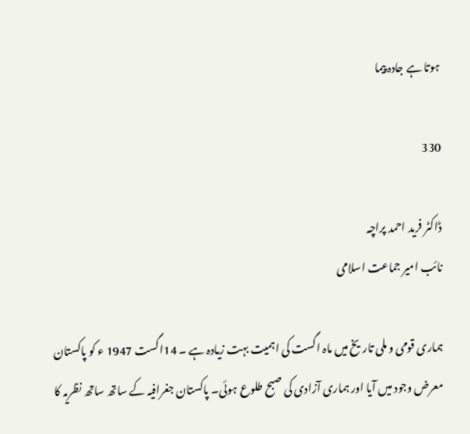ہوتا ہے جادہ پیما

330

ڈاکٹر فرید احمد پراچہ
نائب امیر جماعت اسلامی

ہماری قومی و ملی تاریخ میں ماہ اگست کی اہمیت بہت زیادہ ہے ۔ 14اگست 1947 ء کو پاکستان معرض وجود میں آیا اور ہماری آزادی کی صبح طلوع ہوئی۔ پاکستان جغرافیہ کے ساتھ ساتھ نظریہ کا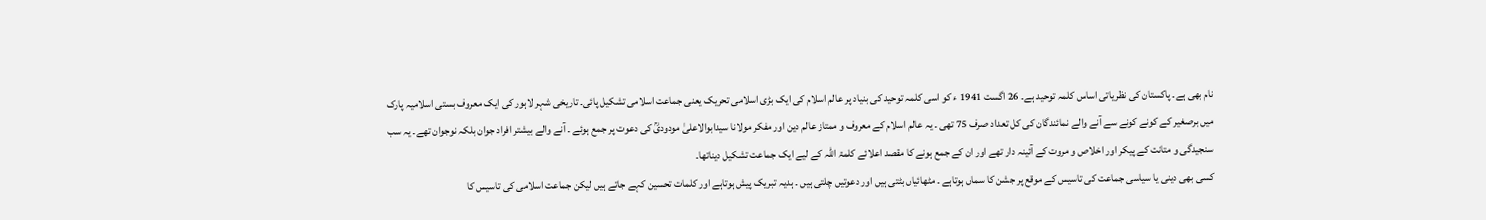نام بھی ہے۔ پاکستان کی نظریاتی اساس کلمہ توحید ہے۔ 26 اگست 1941 ء کو اسی کلمہ توحید کی بنیاد پر عالم اسلام کی ایک بڑی اسلامی تحریک یعنی جماعت اسلامی تشکیل پائی۔ تاریخی شہر لاہور کی ایک معروف بستی اسلامیہ پارک میں برصغیر کے کونے کونے سے آنے والے نمائندگان کی کل تعداد صرف 75 تھی ۔ یہ عالم اسلام کے معروف و ممتاز عالم دین اور مفکر مولانا سیدابوالاعلیٰ مودودیؒ کی دعوت پر جمع ہوئے ۔ آنے والے بیشتر افراد جوان بلکہ نوجوان تھے۔ یہ سب سنجیدگی و متانت کے پیکر اور اخلاص و مروت کے آئینہ دار تھے اور ان کے جمع ہونے کا مقصد اعلائے کلمۃ اللہ کے لیے ایک جماعت تشکیل دیناتھا۔
کسی بھی دینی یا سیاسی جماعت کی تاسیس کے موقع پر جشن کا سماں ہوتاہے ۔ مٹھائیاں بٹتی ہیں اور دعوتیں چلتی ہیں ۔ ہدیہ تبریک پیش ہوتاہے اور کلمات تحسین کہے جاتے ہیں لیکن جماعت اسلامی کی تاسیس کا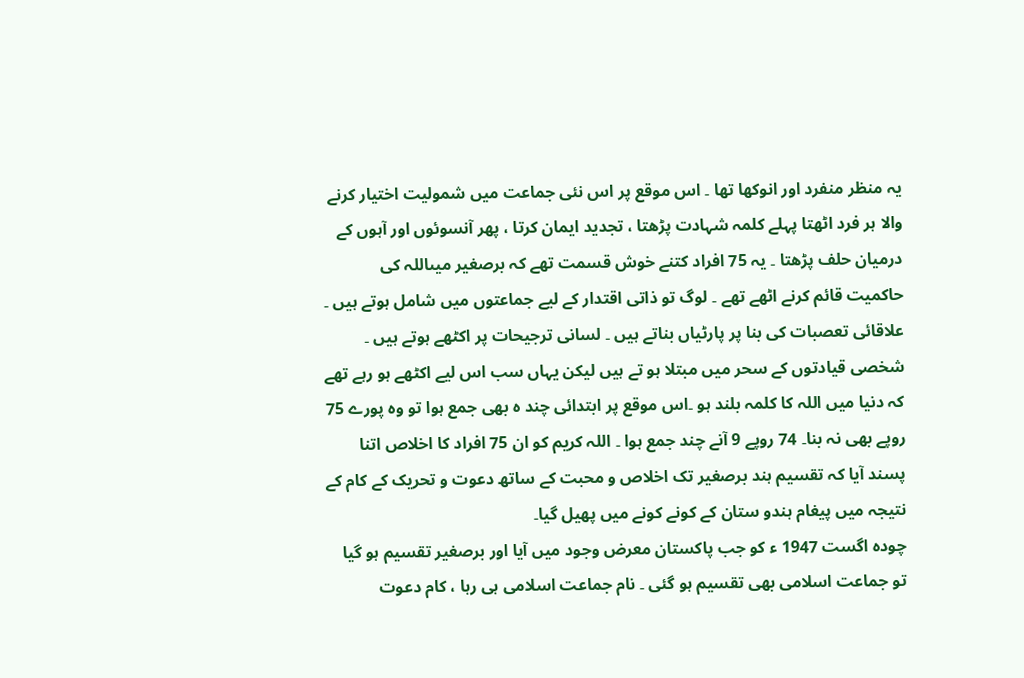یہ منظر منفرد اور انوکھا تھا ۔ اس موقع پر اس نئی جماعت میں شمولیت اختیار کرنے والا ہر فرد اٹھتا پہلے کلمہ شہادت پڑھتا ، تجدید ایمان کرتا ، پھر آنسوئوں اور آہوں کے درمیان حلف پڑھتا ۔ یہ 75 افراد کتنے خوش قسمت تھے کہ برصغیر میںاللہ کی حاکمیت قائم کرنے اٹھے تھے ۔ لوگ تو ذاتی اقتدار کے لیے جماعتوں میں شامل ہوتے ہیں ۔ علاقائی تعصبات کی بنا پر پارٹیاں بناتے ہیں ۔ لسانی ترجیحات پر اکٹھے ہوتے ہیں ۔ شخصی قیادتوں کے سحر میں مبتلا ہو تے ہیں لیکن یہاں سب اس لیے اکٹھے ہو رہے تھے کہ دنیا میں اللہ کا کلمہ بلند ہو ۔اس موقع پر ابتدائی چند ہ بھی جمع ہوا تو وہ پورے 75 روپے بھی نہ بنا۔ 74 روپے 9 آنے چند جمع ہوا ۔ اللہ کریم کو ان 75 افراد کا اخلاص اتنا پسند آیا کہ تقسیم ہند برصغیر تک اخلاص و محبت کے ساتھ دعوت و تحریک کے کام کے نتیجہ میں پیغام ہندو ستان کے کونے کونے میں پھیل گیا۔
چودہ اگست 1947 ء کو جب پاکستان معرض وجود میں آیا اور برصغیر تقسیم ہو گیا تو جماعت اسلامی بھی تقسیم ہو گئی ۔ نام جماعت اسلامی ہی رہا ، کام دعوت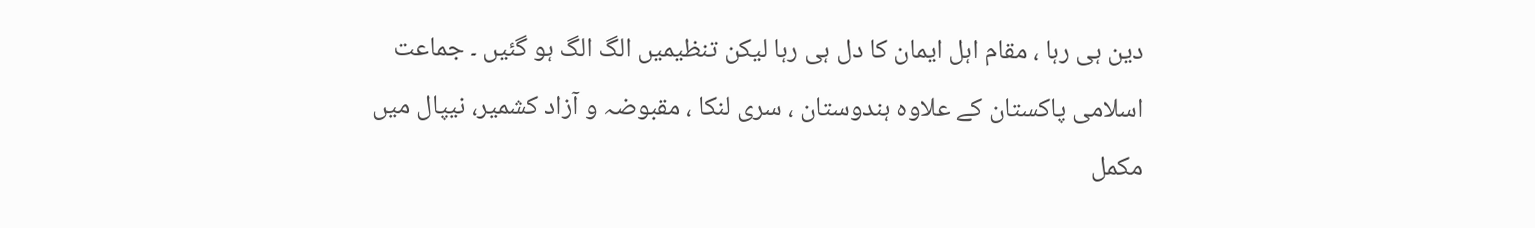دین ہی رہا ، مقام اہل ایمان کا دل ہی رہا لیکن تنظیمیں الگ الگ ہو گئیں ۔ جماعت اسلامی پاکستان کے علاوہ ہندوستان ، سری لنکا ، مقبوضہ و آزاد کشمیر، نیپال میں مکمل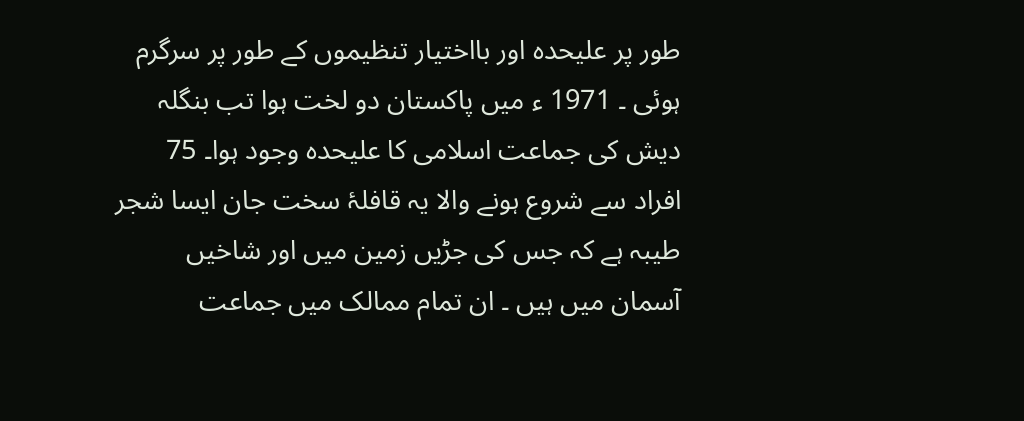طور پر علیحدہ اور بااختیار تنظیموں کے طور پر سرگرم ہوئی ۔ 1971 ء میں پاکستان دو لخت ہوا تب بنگلہ دیش کی جماعت اسلامی کا علیحدہ وجود ہوا۔ 75 افراد سے شروع ہونے والا یہ قافلۂ سخت جان ایسا شجر طیبہ ہے کہ جس کی جڑیں زمین میں اور شاخیں آسمان میں ہیں ۔ ان تمام ممالک میں جماعت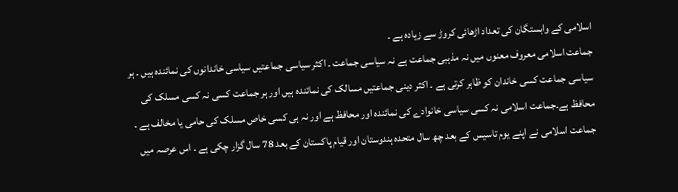اسلامی کے وابستگان کی تعداد اڑھائی کروڑ سے زیادہ ہے ۔
جماعت اسلامی معروف معنوں میں نہ مذہبی جماعت ہے نہ سیاسی جماعت ۔ اکثر سیاسی جماعتیں سیاسی خاندانوں کی نمائندہ ہیں ۔ ہر سیاسی جماعت کسی خاندان کو ظاہر کرتی ہے ۔ اکثر دینی جماعتیں مسالک کی نمائندہ ہیں اور ہر جماعت کسی نہ کسی مسلک کی محافظ ہے۔جماعت اسلامی نہ کسی سیاسی خانوادے کی نمائندہ اور محافظ ہے اور نہ ہی کسی خاص مسلک کی حامی یا مخالف ہے ۔ جماعت اسلامی نے اپنے یوم تاسیس کے بعد چھ سال متحدہ ہندوستان اور قیام پاکستان کے بعد 78 سال گزار چکی ہے ۔ اس عرصہ میں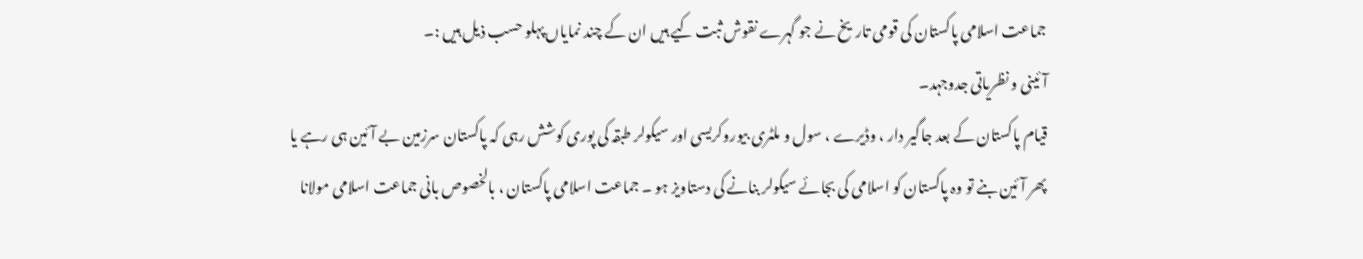جماعت اسلامی پاکستان کی قومی تاریخ نے جو گہرے نقوش ثبت کیے ہیں ان کے چند نمایاں پہلو حسب ذیل ہیں :۔
آئینی و نظریاتی جدوجہد۔
قیام پاکستان کے بعد جاگیر دار ، وڈیرے ، سول و ملٹری بیوروکریسی اور سیکولر طبقہ کی پوری کوشش رہی کہ پاکستان سرزمین بے آئین ہی رہے یا پھر آئین بنے تو وہ پاکستان کو اسلامی کی بجائے سیکولر بنانے کی دستاویز ہو ۔ جماعت اسلامی پاکستان ، بالخصوص بانی جماعت اسلامی مولانا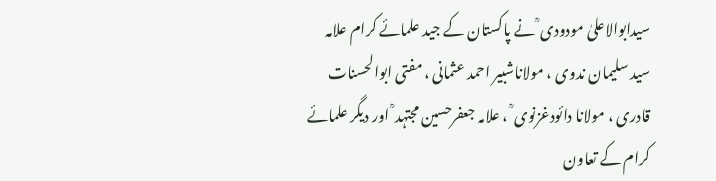سیدابوالاعلیٰ مودودی ؒ نے پاکستان کے جید علمائے کرام علامہ سید سلیمان ندوی ، مولاناشبیر احمد عثمانی ، مفتی ابوالحسنات قادری ، مولانا دائودغزنوی ؒ ، علامہ جعفرحسین مجتہد ؒ اور دیگر علمائے کرام کے تعاون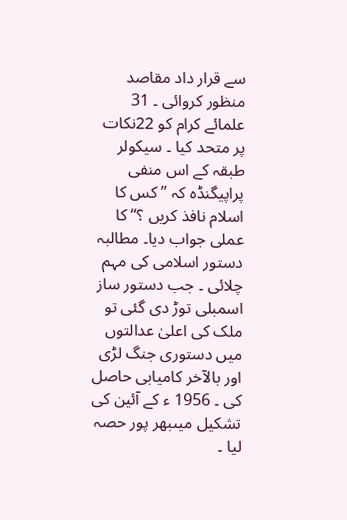سے قرار داد مقاصد منظور کروائی ۔ 31 علمائے کرام کو 22نکات پر متحد کیا ۔ سیکولر طبقہ کے اس منفی پراپیگنڈہ کہ ’’ کس کا اسلام نافذ کریں ؟‘‘ کا عملی جواب دیا۔ مطالبہ دستور اسلامی کی مہم چلائی ۔ جب دستور ساز اسمبلی توڑ دی گئی تو ملک کی اعلیٰ عدالتوں میں دستوری جنگ لڑی اور بالآخر کامیابی حاصل کی ۔ 1956 ء کے آئین کی تشکیل میںبھر پور حصہ لیا ۔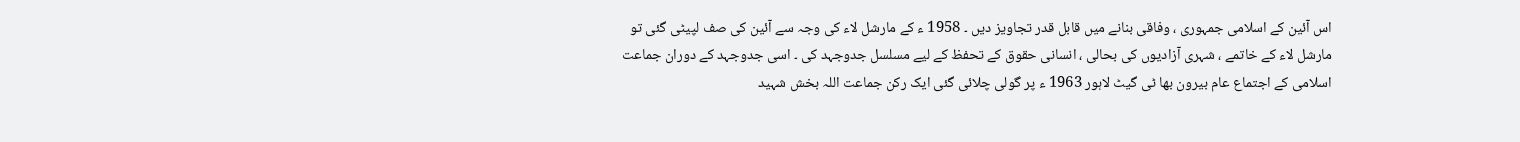اس آئین کے اسلامی جمہوری ، وفاقی بنانے میں قابل قدر تجاویز دیں ۔ 1958 ء کے مارشل لاء کی وجہ سے آئین کی صف لپیٹی گئی تو مارشل لاء کے خاتمے ، شہری آزادیوں کی بحالی ، انسانی حقوق کے تحفظ کے لیے مسلسل جدوجہد کی ۔ اسی جدوجہد کے دوران جماعت اسلامی کے اجتماع عام بیرون بھا ٹی گیٹ لاہور 1963 ء پر گولی چلائی گئی ایک رکن جماعت اللہ بخش شہید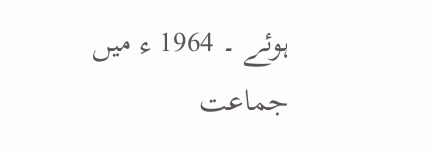ہوئے ۔ 1964 ء میں جماعت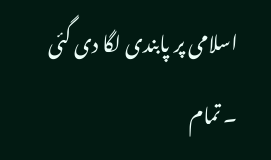اسلامی پر پابندی لگا دی گئی ۔ تمام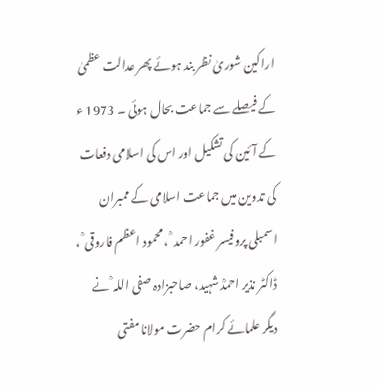اراکین شوریٰ نظر بند ہوئے پھر عدالت عظمیٰ کے فیصلے سے جماعت بحال ہوئی ۔ 1973 ء کے آئین کی تشکیل اور اس کی اسلامی دفعات کی تدوین میں جماعت اسلامی کے ممبران اسمبلی پروفیسر غفور احمد ؒ ، محمود اعظم فاروقی ؒ ، ڈاکٹر نذیر احمدؒ شہید، صاحبزادہ صفی اللہ ؒ نے دیگر علمائے کرام حضرت مولانا مفتی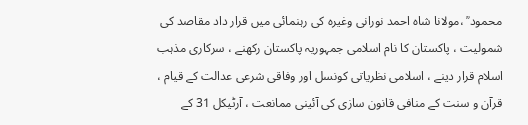محمود ؒ ،مولانا شاہ احمد نورانی وغیرہ کی رہنمائی میں قرار داد مقاصد کی شمولیت ، پاکستان کا نام اسلامی جمہوریہ پاکستان رکھنے ، سرکاری مذہب اسلام قرار دینے ، اسلامی نظریاتی کونسل اور وفاقی شرعی عدالت کے قیام ، قرآن و سنت کے منافی قانون سازی کی آئینی ممانعت ، آرٹیکل 31 کے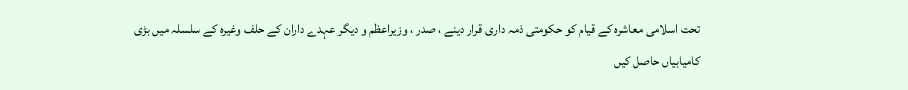تحت اسلامی معاشرہ کے قیام کو حکومتی ذمہ داری قرار دینے ، صدر ، وزیراعظم و دیگر عہدے داران کے حلف وغیرہ کے سلسلہ میں بڑی کامیابیاں حاصل کیں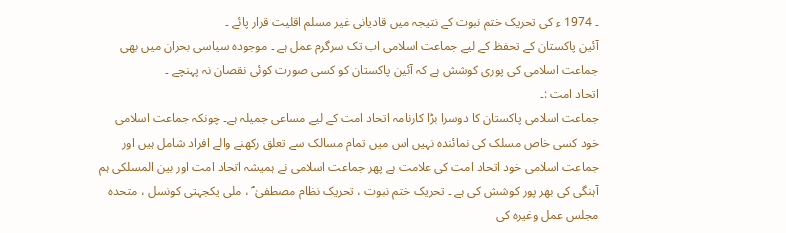۔ 1974 ء کی تحریک ختم نبوت کے نتیجہ میں قادیانی غیر مسلم اقلیت قرار پائے ۔
آئین پاکستان کے تحفظ کے لیے جماعت اسلامی اب تک سرگرم عمل ہے ۔ موجودہ سیاسی بحران میں بھی جماعت اسلامی کی پوری کوشش ہے کہ آئین پاکستان کو کسی صورت کوئی نقصان نہ پہنچے ۔
اتحاد امت :۔
جماعت اسلامی پاکستان کا دوسرا بڑا کارنامہ اتحاد امت کے لیے مساعی جمیلہ ہے۔ چونکہ جماعت اسلامی خود کسی خاص مسلک کی نمائندہ نہیں اس میں تمام مسالک سے تعلق رکھنے والے افراد شامل ہیں اور جماعت اسلامی خود اتحاد امت کی علامت ہے پھر جماعت اسلامی نے ہمیشہ اتحاد امت اور بین المسلکی ہم آہنگی کی بھر پور کوشش کی ہے ۔ تحریک ختم نبوت ، تحریک نظام مصطفیٰ ؐ ، ملی یکجہتی کونسل ، متحدہ مجلس عمل وغیرہ کی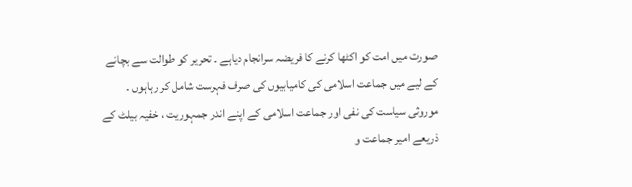صورت میں امت کو اکٹھا کرنے کا فریضہ سرانجام دیاہے ۔ تحریر کو طوالت سے بچانے کے لیے میں جماعت اسلامی کی کامیابیوں کی صرف فہرست شامل کر رہاہوں ۔ موروثی سیاست کی نفی اور جماعت اسلامی کے اپنے اندر جمہوریت ، خفیہ بیلٹ کے ذریعے امیر جماعت و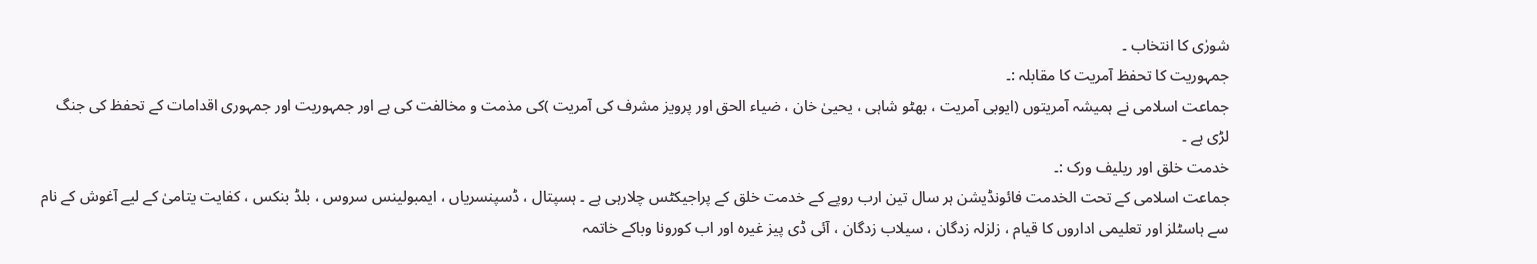شورٰی کا انتخاب ۔
جمہوریت کا تحفظ آمریت کا مقابلہ :۔
جماعت اسلامی نے ہمیشہ آمریتوں (ایوبی آمریت ، بھٹو شاہی ، یحییٰ خان ، ضیاء الحق اور پرویز مشرف کی آمریت )کی مذمت و مخالفت کی ہے اور جمہوریت اور جمہوری اقدامات کے تحفظ کی جنگ لڑی ہے ۔
خدمت خلق اور ریلیف ورک :۔
جماعت اسلامی کے تحت الخدمت فائونڈیشن ہر سال تین ارب روپے کے خدمت خلق کے پراجیکٹس چلارہی ہے ۔ ہسپتال ، ڈسپنسریاں ، ایمبولینس سروس ، بلڈ بنکس ، کفایت یتامیٰ کے لیے آغوش کے نام سے ہاسٹلز اور تعلیمی اداروں کا قیام ، زلزلہ زدگان ، سیلاب زدگان ، آئی ڈی پیز غیرہ اور اب کورونا وباکے خاتمہ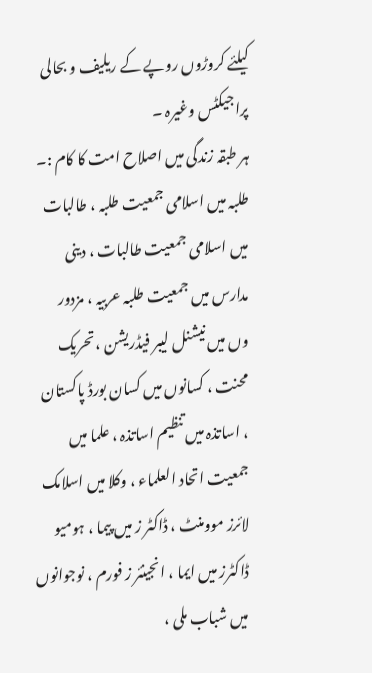کیلئے کروڑوں روپے کے ریلیف و بحالی پراجیکٹس وغیرہ ۔
ہر طبقہ زندگی میں اصلاح امت کا کام :۔
طلبہ میں اسلامی جمعیت طلبہ ، طالبات میں اسلامی جمعیت طالبات ، دینی مدارس میں جمعیت طلبہ عربیہ ، مزدور وں میں نیشنل لیبر فیڈریشن ، تحریک محنت ، کسانوں میں کسان بورڈ پاکستان ، اساتذہ میں تنظیم اساتذہ ، علما میں جمعیت اتحاد العلماء ، وکلا میں اسلامک لائرز موومنٹ ، ڈاکٹر ز میں پیما ، ہومیو ڈاکٹرز میں ایما ، انجینئر ز فورم ، نوجوانوں میں شباب ملی ،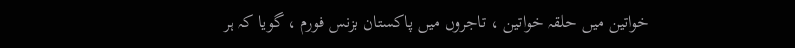خواتین میں حلقہ خواتین ، تاجروں میں پاکستان بزنس فورم ، گویا کہ ہر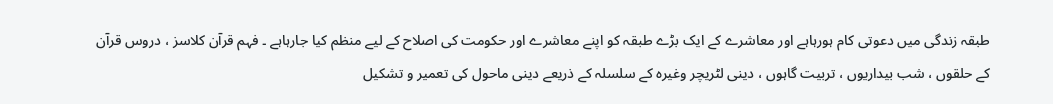طبقہ زندگی میں دعوتی کام ہورہاہے اور معاشرے کے ایک بڑے طبقہ کو اپنے معاشرے اور حکومت کی اصلاح کے لیے منظم کیا جارہاہے ۔ فہم قرآن کلاسز ، دروس قرآن کے حلقوں ، شب بیداریوں ، تربیت گاہوں ، دینی لٹریچر وغیرہ کے سلسلہ کے ذریعے دینی ماحول کی تعمیر و تشکیل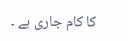کا کام جاری ہے ۔